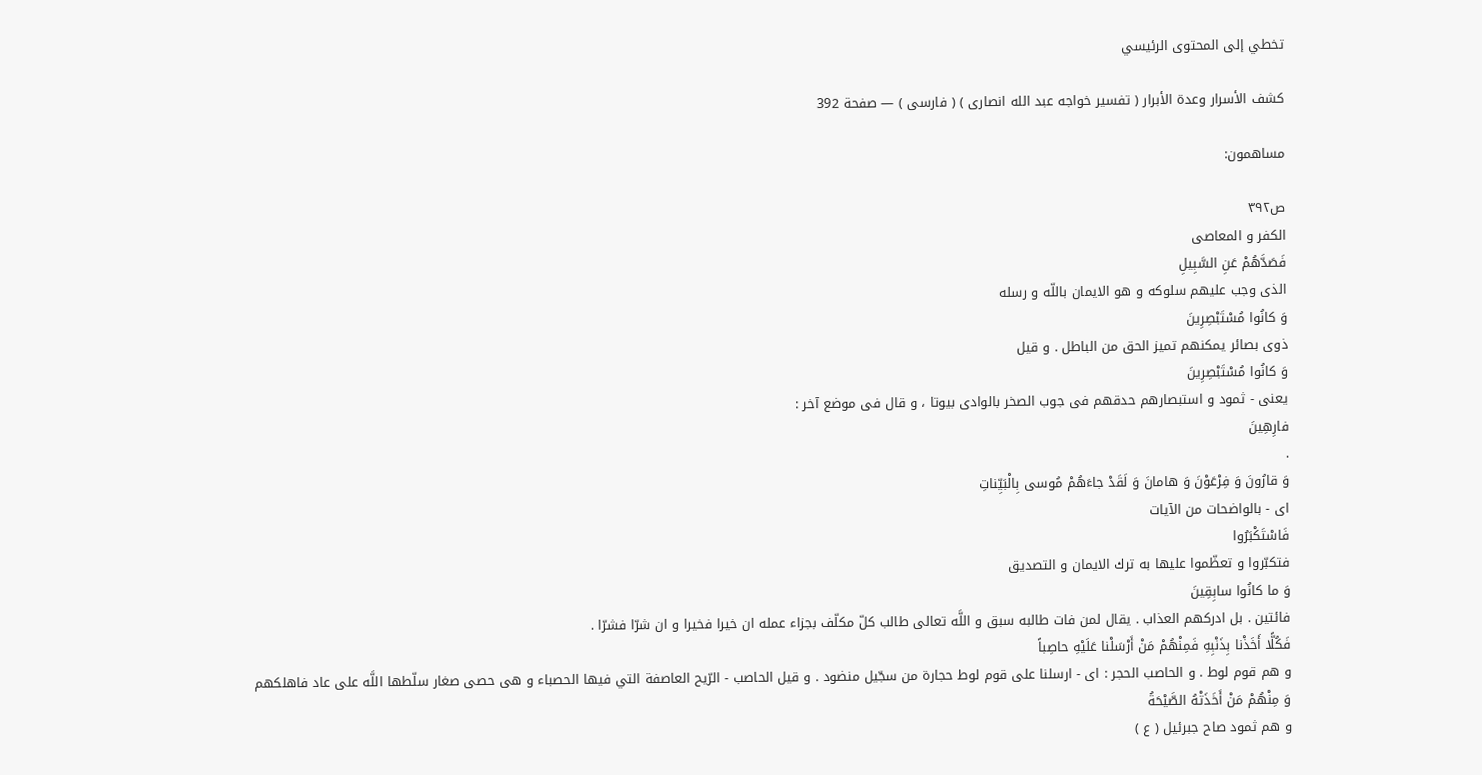تخطي إلى المحتوى الرئيسي

كشف الأسرار وعدة الأبرار ( تفسير خواجه عبد الله انصارى ) ( فارسى ) — صفحة 392

مساهمون:

ص٣٩٢
الكفر و المعاصى
فَصَدَّهُمْ عَنِ السَّبِيلِ
الذى وجب عليهم سلوكه و هو الايمان باللّه و رسله
وَ كانُوا مُسْتَبْصِرِينَ
ذوى بصائر يمكنهم تميز الحق من الباطل . و قيل
وَ كانُوا مُسْتَبْصِرِينَ
يعنى - ثمود و استبصارهم حدقهم فى جوب الصخر بالوادى بيوتا ، و قال فى موضع آخر :
فارِهِينَ
.
وَ قارُونَ وَ فِرْعَوْنَ وَ هامانَ وَ لَقَدْ جاءَهُمْ مُوسى بِالْبَيِّناتِ
اى - بالواضحات من الآيات
فَاسْتَكْبَرُوا
فتكبّروا و تعظّموا عليها به ترك الايمان و التصديق
وَ ما كانُوا سابِقِينَ
فائتين . بل ادركهم العذاب . يقال لمن فات طالبه سبق و اللَّه تعالى طالب كلّ مكلّف بجزاء عمله ان خيرا فخيرا و ان شرّا فشرّا .
فَكُلًّا أَخَذْنا بِذَنْبِهِ فَمِنْهُمْ مَنْ أَرْسَلْنا عَلَيْهِ حاصِباً
و هم قوم لوط . و الحاصب الحجر : اى - ارسلنا على قوم لوط حجارة من سجّيل منضود . و قيل الحاصب - الرّيح العاصفة التي فيها الحصباء و هى حصى صغار سلّطها اللَّه على عاد فاهلكهم
وَ مِنْهُمْ مَنْ أَخَذَتْهُ الصَّيْحَةُ
و هم ثمود صاح جبرئيل ( ع )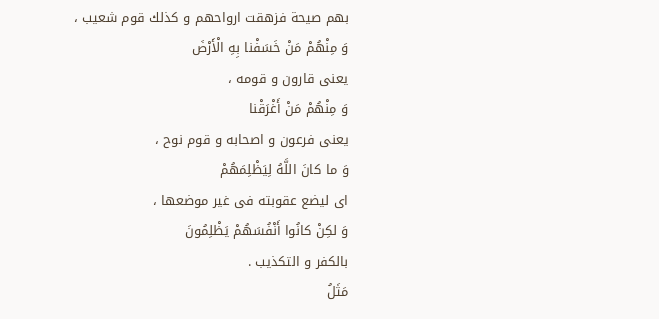بهم صيحة فزهقت ارواحهم و كذلك قوم شعيب ،
وَ مِنْهُمْ مَنْ خَسَفْنا بِهِ الْأَرْضَ
يعنى قارون و قومه ،
وَ مِنْهُمْ مَنْ أَغْرَقْنا
يعنى فرعون و اصحابه و قوم نوح ،
وَ ما كانَ اللَّهُ لِيَظْلِمَهُمْ
اى ليضع عقوبته فى غير موضعها ،
وَ لكِنْ كانُوا أَنْفُسَهُمْ يَظْلِمُونَ
بالكفر و التكذيب .
مَثَلُ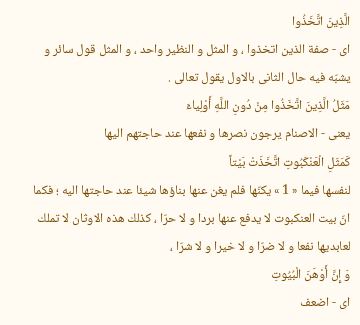الَّذِينَ اتَّخَذُوا
اى - صفة الذين اتخذوا ، و المثل و النظير واحد ، و المثل قول سائر و يشبّه فيه حال الثانى بالاول يقول تعالى .
مَثَلُ الَّذِينَ اتَّخَذُوا مِنْ دُونِ اللَّهِ أَوْلِياءَ
يعنى - الاصنام يرجون نصرها و نفعها عند حاجتهم اليها
كَمَثَلِ الْعَنْكَبُوتِ اتَّخَذَتْ بَيْتاً
لنفسها فيما « 1 » يكنّها فلم يغن عنها بناؤها شيئا عند حاجتها اليه ؛ فكما انّ بيت العنكبوت لا يدفع عنها بردا و لا حرّا ، كذلك هذه الاوثان لا تملك لعابديها نفعا و لا ضرّا و لا خيرا و لا شرّا ،
وَ إِنَّ أَوْهَنَ الْبُيُوتِ
اى - اضعف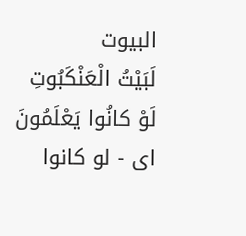البيوت
لَبَيْتُ الْعَنْكَبُوتِ لَوْ كانُوا يَعْلَمُونَ
اى - لو كانوا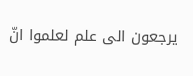يرجعون الى علم لعلموا انّ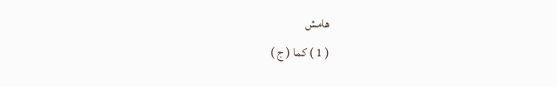هامش
( 1 ) كما ( ج )